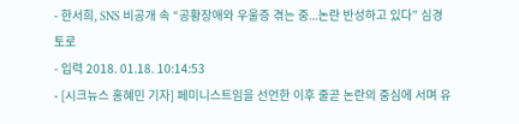- 한서희, SNS 비공개 속 “공황장애와 우울증 겪는 중...논란 반성하고 있다” 심경 토로
- 입력 2018. 01.18. 10:14:53
- [시크뉴스 홍혜민 기자] 페미니스트임을 선언한 이후 줄곧 논란의 중심에 서며 유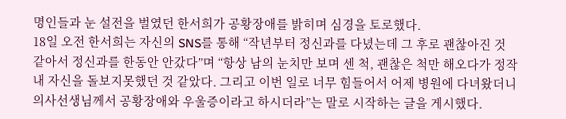명인들과 눈 설전을 벌였던 한서희가 공황장애를 밝히며 심경을 토로했다.
18일 오전 한서희는 자신의 SNS를 통해 “작년부터 정신과를 다녔는데 그 후로 괜찮아진 것 같아서 정신과를 한동안 안갔다”며 “항상 남의 눈치만 보며 센 척, 괜찮은 척만 해오다가 정작 내 자신을 돌보지못했던 것 같았다. 그리고 이번 일로 너무 힘들어서 어제 병원에 다녀왔더니 의사선생님께서 공황장애와 우울증이라고 하시더라”는 말로 시작하는 글을 게시했다.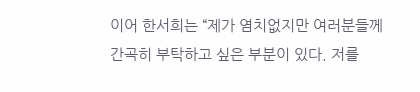이어 한서희는 “제가 염치없지만 여러분들께 간곡히 부탁하고 싶은 부분이 있다. 저를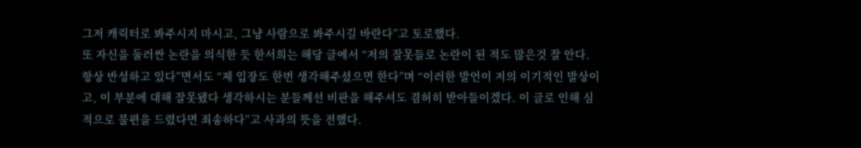그저 캐릭터로 봐주시지 마시고, 그냥 사람으로 봐주시길 바란다”고 토로했다.
또 자신을 둘러싼 논란을 의식한 듯 한서희는 해당 글에서 “저의 잘못들로 논란이 된 적도 많은것 잘 안다. 항상 반성하고 있다”면서도 “제 입장도 한번 생각해주셨으면 한다”며 “이러한 발언이 저의 이기적인 발상이고, 이 부분에 대해 잘못됐다 생각하시는 분들께선 비판을 해주셔도 겸허히 받아들이겠다. 이 글로 인해 심적으로 불편을 드렸다면 죄송하다”고 사과의 뜻을 전했다.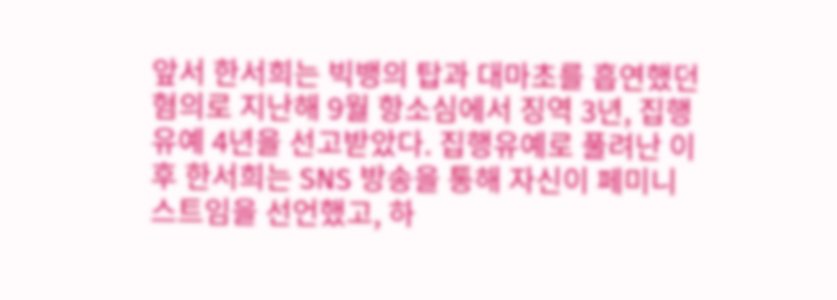앞서 한서희는 빅뱅의 탑과 대마초를 흡연했던 혐의로 지난해 9월 항소심에서 징역 3년, 집행유예 4년을 선고받았다. 집행유예로 풀려난 이후 한서희는 SNS 방송을 통해 자신이 페미니스트임을 선언했고, 하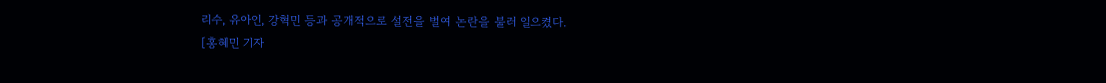리수, 유아인, 강혁민 등과 공개적으로 설전을 벌여 논란을 불러 일으켰다.
[홍혜민 기자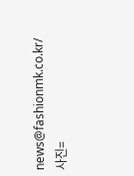news@fashionmk.co.kr/사진=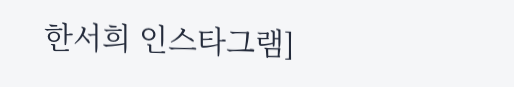한서희 인스타그램]